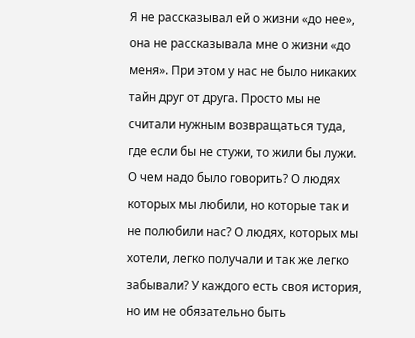Я не рассказывал ей о жизни «до нее», она не рассказывала мне о жизни «до меня». При этом у нас не было никаких тайн друг от друга. Просто мы не считали нужным возвращаться туда, где если бы не стужи, то жили бы лужи. О чем надо было говорить? О людях которых мы любили, но которые так и не полюбили нас? О людях, которых мы хотели, легко получали и так же легко забывали? У каждого есть своя история, но им не обязательно быть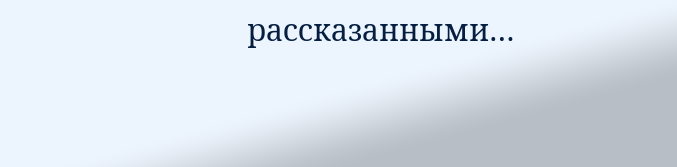рассказанными…